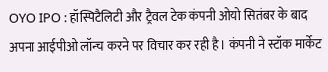OYO IPO : हॉस्पिटैलिटी और ट्रैवल टेक कंपनी ओयो सितंबर के बाद अपना आईपीओ लॉन्च करने पर विचार कर रही है। कंपनी ने स्टॉक मार्केट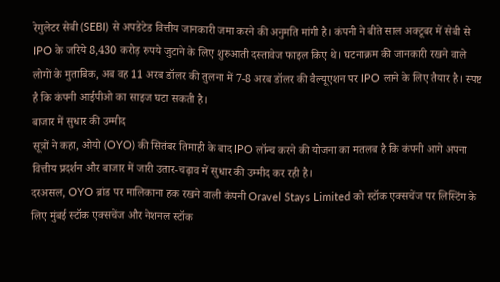रेगुलेटर सेबी (SEBI) से अपडेटेड वित्तीय जानकारी जमा करने की अनुमति मांगी है। कंपनी ने बीते साल अक्टूबर में सेबी से IPO के जरिये 8,430 करोड़ रुपये जुटाने के लिए शुरुआती दस्तावेज फाइल किए थे। घटनाक्रम की जानकारी रखने वाले लोगों के मुताबिक, अब वह 11 अरब डॉलर की तुलना में 7-8 अरब डॉलर की वैल्यूएशन पर IPO लाने के लिए तैयार है। स्पष्ट है कि कंपनी आईपीओ का साइज घटा सकती है।
बाजार में सुधार की उम्मीद
सूत्रों ने कहा, ओयो (OYO) की सितंबर तिमाही के बाद IPO लॉन्च करने की योजना का मतलब है कि कंपनी आगे अपना वित्तीय प्रदर्शन और बाजार में जारी उतार-चढ़ाव में सुधार की उम्मीद कर रही है।
दरअसल, OYO ब्रांड पर मालिकाना हक रखने वाली कंपनी Oravel Stays Limited को स्टॉक एक्सचेंज पर लिस्टिंग के लिए मुंबई स्टॉक एक्सचेंज और नेशनल स्टॉक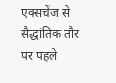एक्सचेंज से सैद्धांतिक तौर पर पहले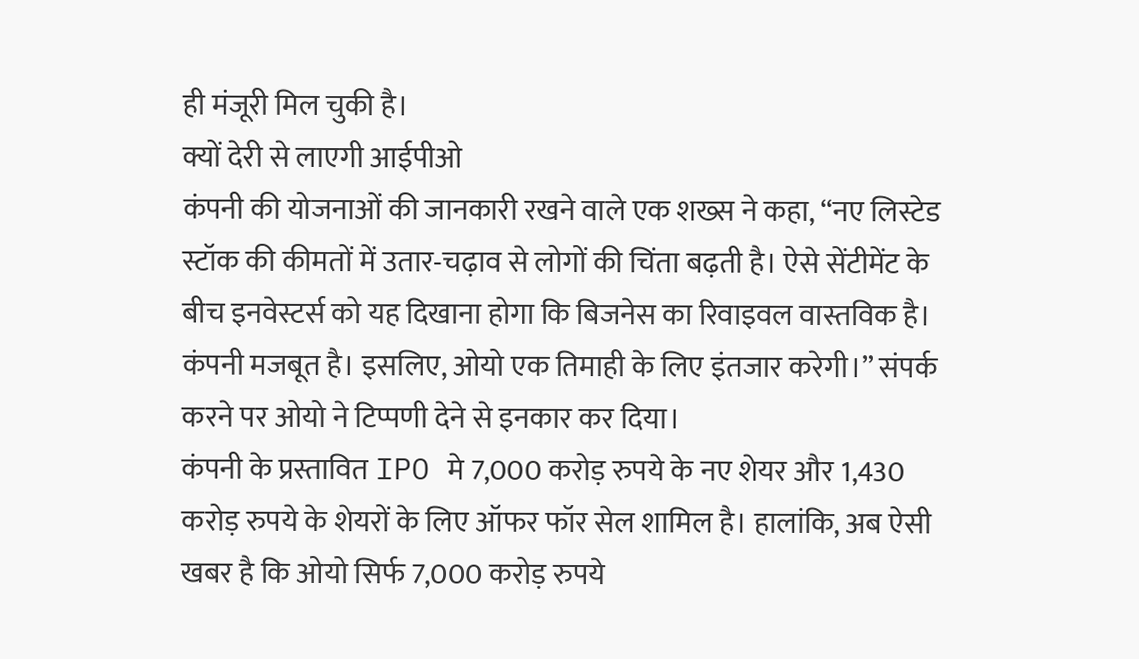ही मंजूरी मिल चुकी है।
क्यों देरी से लाएगी आईपीओ
कंपनी की योजनाओं की जानकारी रखने वाले एक शख्स ने कहा, “नए लिस्टेड स्टॉक की कीमतों में उतार-चढ़ाव से लोगों की चिंता बढ़ती है। ऐसे सेंटीमेंट के बीच इनवेस्टर्स को यह दिखाना होगा कि बिजनेस का रिवाइवल वास्तविक है। कंपनी मजबूत है। इसलिए, ओयो एक तिमाही के लिए इंतजार करेगी।” संपर्क करने पर ओयो ने टिप्पणी देने से इनकार कर दिया।
कंपनी के प्रस्तावित IPO मे 7,000 करोड़ रुपये के नए शेयर और 1,430 करोड़ रुपये के शेयरों के लिए ऑफर फॉर सेल शामिल है। हालांकि, अब ऐसी खबर है कि ओयो सिर्फ 7,000 करोड़ रुपये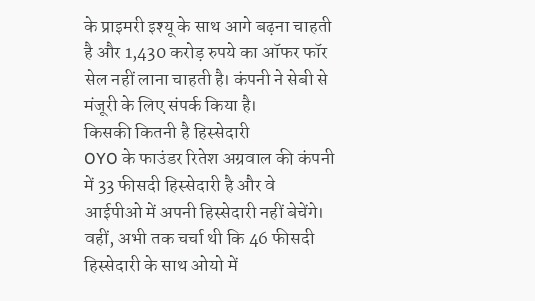के प्राइमरी इश्यू के साथ आगे बढ़ना चाहती है और 1,430 करोड़ रुपये का ऑफर फॉर सेल नहीं लाना चाहती है। कंपनी ने सेबी से मंजूरी के लिए संपर्क किया है।
किसकी कितनी है हिस्सेदारी
OYO के फाउंडर रितेश अग्रवाल की कंपनी में 33 फीसदी हिस्सेदारी है और वे आईपीओ में अपनी हिस्सेदारी नहीं बेचेंगे। वहीं, अभी तक चर्चा थी कि 46 फीसदी हिस्सेदारी के साथ ओयो में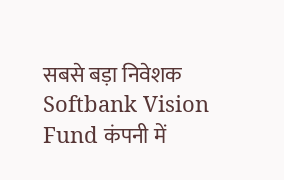सबसे बड़ा निवेशक Softbank Vision Fund कंपनी में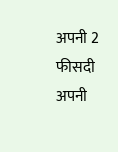अपनी 2 फीसदी अपनी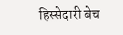हिस्सेदारी बेच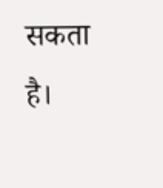सकता है।